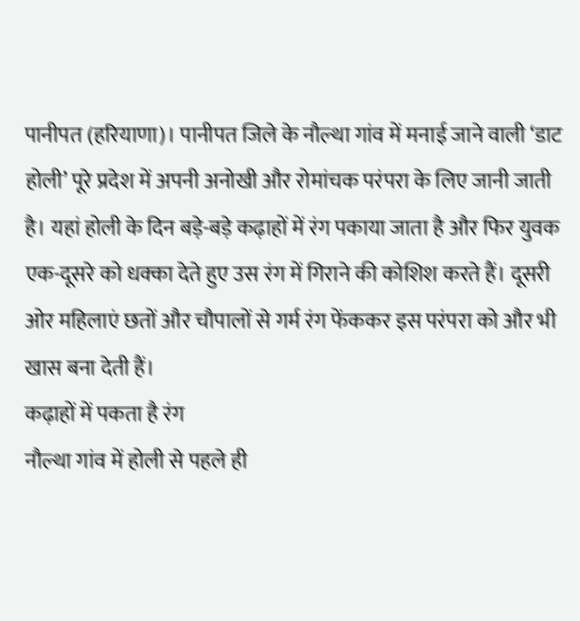पानीपत (हरियाणा)। पानीपत जिले के नौल्था गांव में मनाई जाने वाली ‘डाट होली’ पूरे प्रदेश में अपनी अनोखी और रोमांचक परंपरा के लिए जानी जाती है। यहां होली के दिन बड़े-बड़े कढ़ाहों में रंग पकाया जाता है और फिर युवक एक-दूसरे को धक्का देते हुए उस रंग में गिराने की कोशिश करते हैं। दूसरी ओर महिलाएं छतों और चौपालों से गर्म रंग फेंककर इस परंपरा को और भी खास बना देती हैं।
कढ़ाहों में पकता है रंग
नौल्था गांव में होली से पहले ही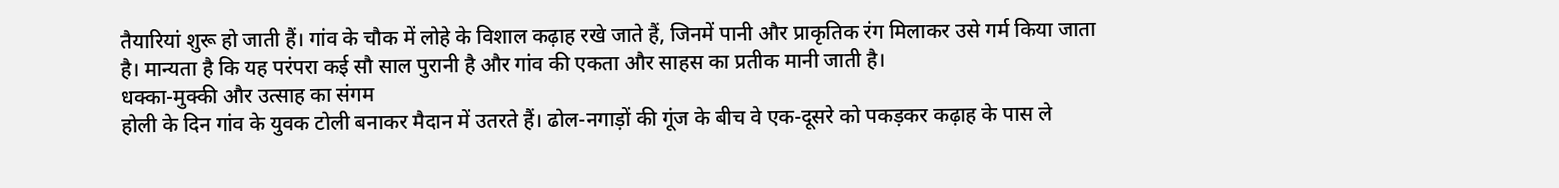तैयारियां शुरू हो जाती हैं। गांव के चौक में लोहे के विशाल कढ़ाह रखे जाते हैं, जिनमें पानी और प्राकृतिक रंग मिलाकर उसे गर्म किया जाता है। मान्यता है कि यह परंपरा कई सौ साल पुरानी है और गांव की एकता और साहस का प्रतीक मानी जाती है।
धक्का-मुक्की और उत्साह का संगम
होली के दिन गांव के युवक टोली बनाकर मैदान में उतरते हैं। ढोल-नगाड़ों की गूंज के बीच वे एक-दूसरे को पकड़कर कढ़ाह के पास ले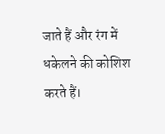जाते हैं और रंग में धकेलने की कोशिश करते हैं।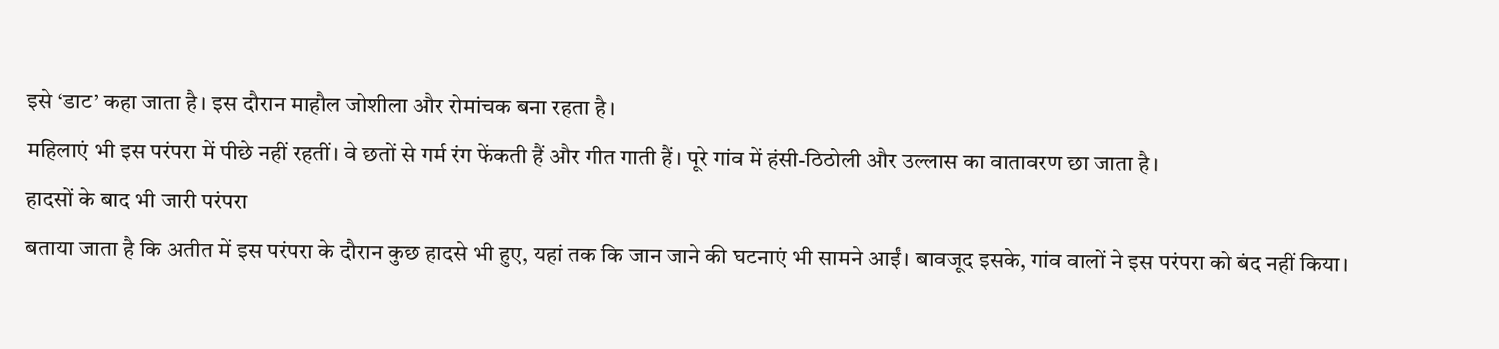इसे ‘डाट’ कहा जाता है। इस दौरान माहौल जोशीला और रोमांचक बना रहता है।
महिलाएं भी इस परंपरा में पीछे नहीं रहतीं। वे छतों से गर्म रंग फेंकती हैं और गीत गाती हैं। पूरे गांव में हंसी-ठिठोली और उल्लास का वातावरण छा जाता है।
हादसों के बाद भी जारी परंपरा
बताया जाता है कि अतीत में इस परंपरा के दौरान कुछ हादसे भी हुए, यहां तक कि जान जाने की घटनाएं भी सामने आईं। बावजूद इसके, गांव वालों ने इस परंपरा को बंद नहीं किया।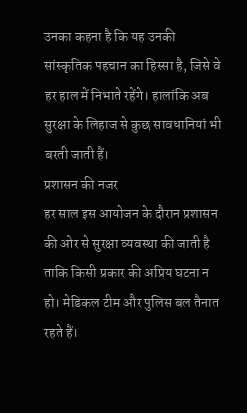उनका कहना है कि यह उनकी सांस्कृतिक पहचान का हिस्सा है, जिसे वे हर हाल में निभाते रहेंगे। हालांकि अब सुरक्षा के लिहाज से कुछ सावधानियां भी बरती जाती हैं।
प्रशासन की नजर
हर साल इस आयोजन के दौरान प्रशासन की ओर से सुरक्षा व्यवस्था की जाती है ताकि किसी प्रकार की अप्रिय घटना न हो। मेडिकल टीम और पुलिस बल तैनात रहते हैं।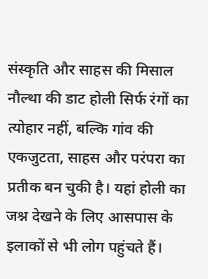संस्कृति और साहस की मिसाल
नौल्था की डाट होली सिर्फ रंगों का त्योहार नहीं, बल्कि गांव की एकजुटता, साहस और परंपरा का प्रतीक बन चुकी है। यहां होली का जश्न देखने के लिए आसपास के इलाकों से भी लोग पहुंचते हैं।